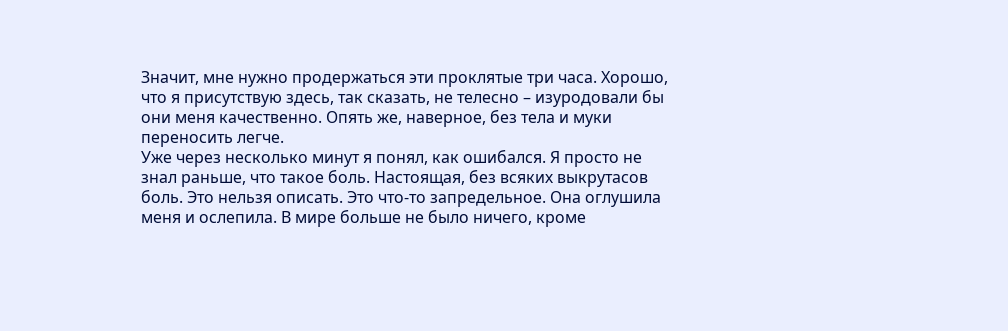Значит, мне нужно продержаться эти проклятые три часа. Хорошо, что я присутствую здесь, так сказать, не телесно – изуродовали бы они меня качественно. Опять же, наверное, без тела и муки переносить легче.
Уже через несколько минут я понял, как ошибался. Я просто не знал раньше, что такое боль. Настоящая, без всяких выкрутасов боль. Это нельзя описать. Это что-то запредельное. Она оглушила меня и ослепила. В мире больше не было ничего, кроме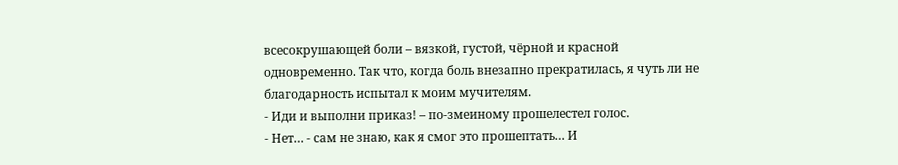всесокрушающей боли – вязкой, густой, чёрной и красной одновременно. Так что, когда боль внезапно прекратилась, я чуть ли не благодарность испытал к моим мучителям.
- Иди и выполни приказ! – по-змеиному прошелестел голос.
- Нет… - сам не знаю, как я смог это прошептать… И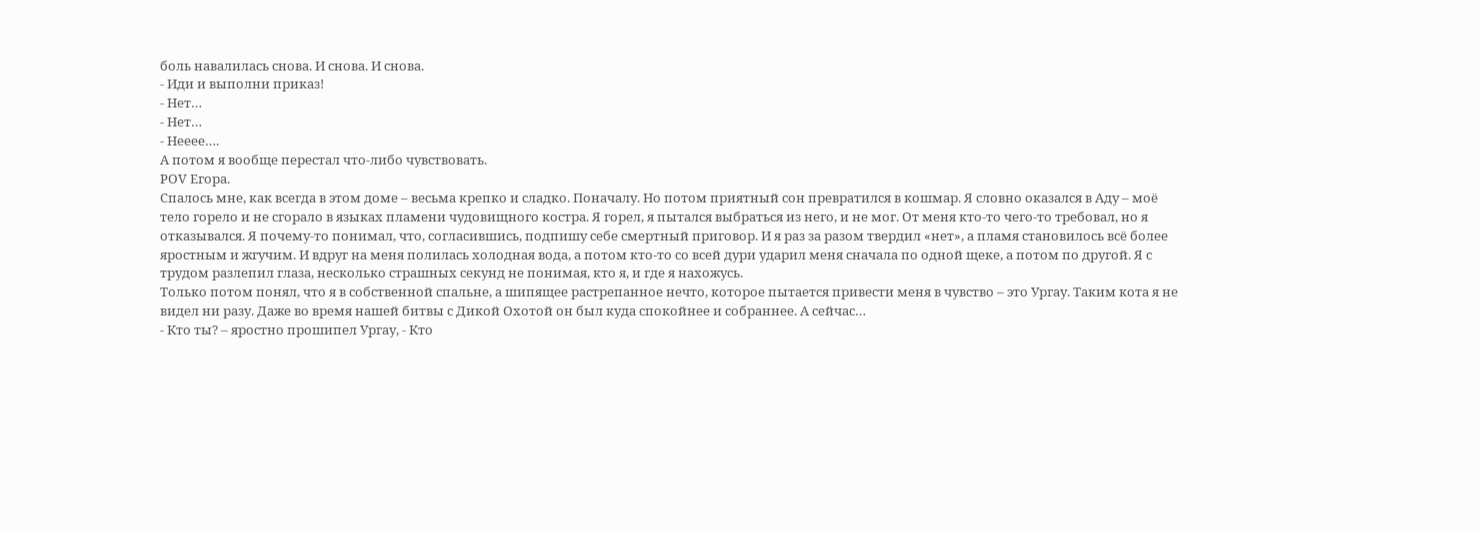боль навалилась снова. И снова. И снова.
- Иди и выполни приказ!
- Нет…
- Нет…
- Нееее….
А потом я вообще перестал что-либо чувствовать.
POV Егора.
Спалось мне, как всегда в этом доме – весьма крепко и сладко. Поначалу. Но потом приятный сон превратился в кошмар. Я словно оказался в Аду – моё тело горело и не сгорало в языках пламени чудовищного костра. Я горел, я пытался выбраться из него, и не мог. От меня кто-то чего-то требовал, но я отказывался. Я почему-то понимал, что, согласившись, подпишу себе смертный приговор. И я раз за разом твердил «нет», а пламя становилось всё более яростным и жгучим. И вдруг на меня полилась холодная вода, а потом кто-то со всей дури ударил меня сначала по одной щеке, а потом по другой. Я с трудом разлепил глаза, несколько страшных секунд не понимая, кто я, и где я нахожусь.
Только потом понял, что я в собственной спальне, а шипящее растрепанное нечто, которое пытается привести меня в чувство – это Ургау. Таким кота я не видел ни разу. Даже во время нашей битвы с Дикой Охотой он был куда спокойнее и собраннее. А сейчас…
- Кто ты? – яростно прошипел Ургау, - Кто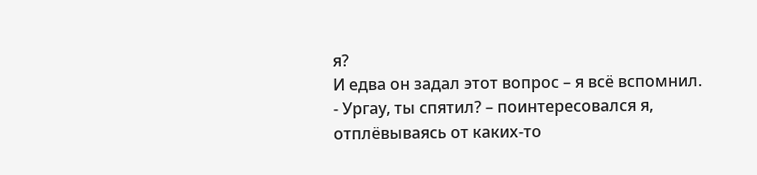я?
И едва он задал этот вопрос – я всё вспомнил.
- Ургау, ты спятил? – поинтересовался я, отплёвываясь от каких-то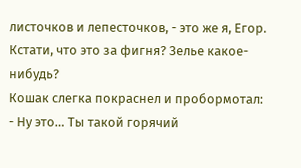листочков и лепесточков, - это же я, Егор. Кстати, что это за фигня? Зелье какое-нибудь?
Кошак слегка покраснел и пробормотал:
- Ну это… Ты такой горячий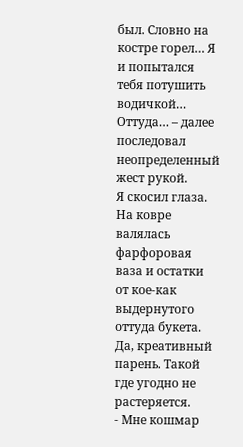был. Словно на костре горел… Я и попытался тебя потушить водичкой… Оттуда… – далее последовал неопределенный жест рукой.
Я скосил глаза. На ковре валялась фарфоровая ваза и остатки от кое-как выдернутого оттуда букета. Да, креативный парень. Такой где угодно не растеряется.
- Мне кошмар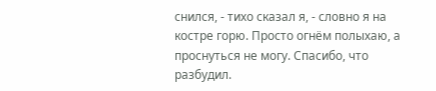снился, - тихо сказал я, - словно я на костре горю. Просто огнём полыхаю, а проснуться не могу. Спасибо, что разбудил.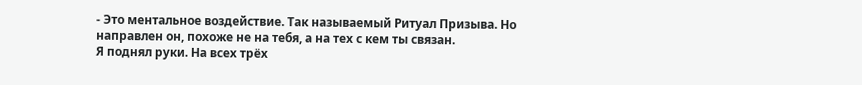- Это ментальное воздействие. Так называемый Ритуал Призыва. Но направлен он, похоже не на тебя, а на тех с кем ты связан.
Я поднял руки. На всех трёх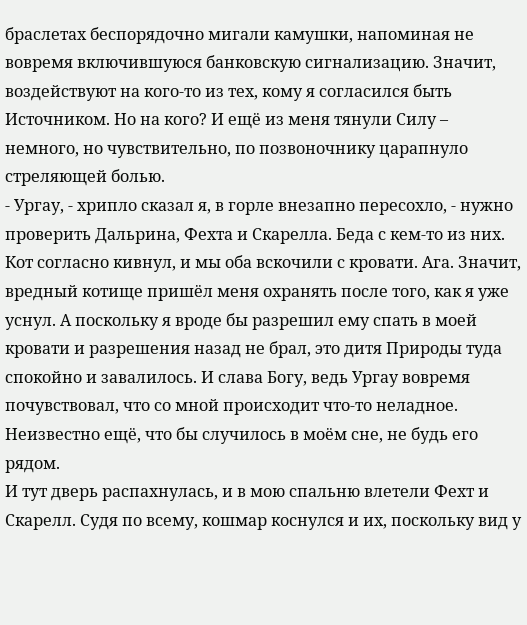браслетах беспорядочно мигали камушки, напоминая не вовремя включившуюся банковскую сигнализацию. Значит, воздействуют на кого-то из тех, кому я согласился быть Источником. Но на кого? И ещё из меня тянули Силу – немного, но чувствительно, по позвоночнику царапнуло стреляющей болью.
- Ургау, - хрипло сказал я, в горле внезапно пересохло, - нужно проверить Дальрина, Фехта и Скарелла. Беда с кем-то из них.
Кот согласно кивнул, и мы оба вскочили с кровати. Ага. Значит, вредный котище пришёл меня охранять после того, как я уже уснул. А поскольку я вроде бы разрешил ему спать в моей кровати и разрешения назад не брал, это дитя Природы туда спокойно и завалилось. И слава Богу, ведь Ургау вовремя почувствовал, что со мной происходит что-то неладное. Неизвестно ещё, что бы случилось в моём сне, не будь его рядом.
И тут дверь распахнулась, и в мою спальню влетели Фехт и Скарелл. Судя по всему, кошмар коснулся и их, поскольку вид у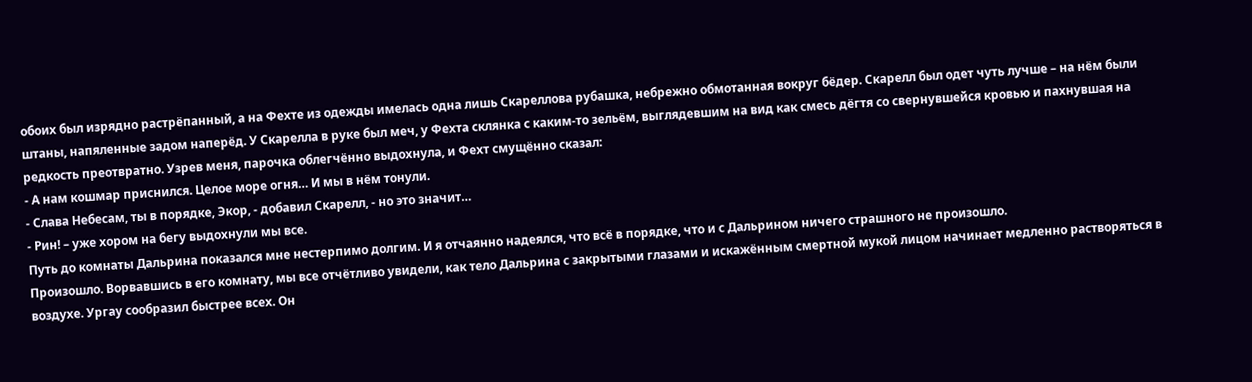обоих был изрядно растрёпанный, а на Фехте из одежды имелась одна лишь Скареллова рубашка, небрежно обмотанная вокруг бёдер. Скарелл был одет чуть лучше – на нём были штаны, напяленные задом наперёд. У Скарелла в руке был меч, у Фехта склянка с каким-то зельём, выглядевшим на вид как смесь дёгтя со свернувшейся кровью и пахнувшая на редкость преотвратно. Узрев меня, парочка облегчённо выдохнула, и Фехт смущённо сказал:
- А нам кошмар приснился. Целое море огня… И мы в нём тонули.
- Слава Небесам, ты в порядке, Экор, - добавил Скарелл, - но это значит…
- Рин! – уже хором на бегу выдохнули мы все.
Путь до комнаты Дальрина показался мне нестерпимо долгим. И я отчаянно надеялся, что всё в порядке, что и с Дальрином ничего страшного не произошло.
Произошло. Ворвавшись в его комнату, мы все отчётливо увидели, как тело Дальрина с закрытыми глазами и искажённым смертной мукой лицом начинает медленно растворяться в воздухе. Ургау сообразил быстрее всех. Он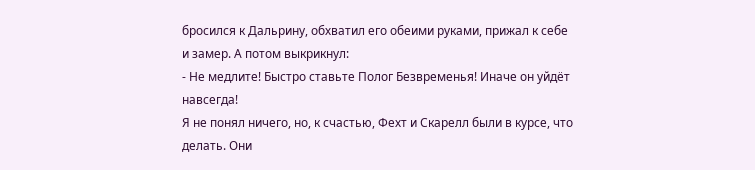бросился к Дальрину, обхватил его обеими руками, прижал к себе и замер. А потом выкрикнул:
- Не медлите! Быстро ставьте Полог Безвременья! Иначе он уйдёт навсегда!
Я не понял ничего, но, к счастью, Фехт и Скарелл были в курсе, что делать. Они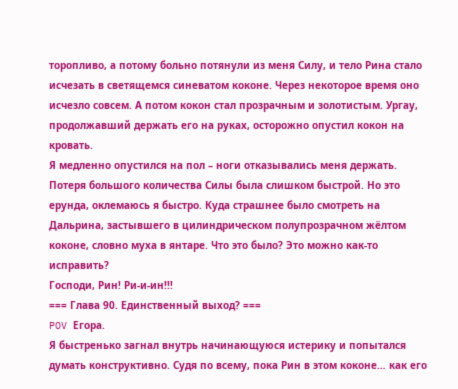торопливо, а потому больно потянули из меня Силу, и тело Рина стало исчезать в светящемся синеватом коконе. Через некоторое время оно исчезло совсем. А потом кокон стал прозрачным и золотистым. Ургау, продолжавший держать его на руках, осторожно опустил кокон на кровать.
Я медленно опустился на пол – ноги отказывались меня держать. Потеря большого количества Силы была слишком быстрой. Но это ерунда, оклемаюсь я быстро. Куда страшнее было смотреть на Дальрина, застывшего в цилиндрическом полупрозрачном жёлтом коконе, словно муха в янтаре. Что это было? Это можно как-то исправить?
Господи, Рин! Ри-и-ин!!!
=== Глава 90. Единственный выход? ===
POV Егора.
Я быстренько загнал внутрь начинающуюся истерику и попытался думать конструктивно. Судя по всему, пока Рин в этом коконе… как его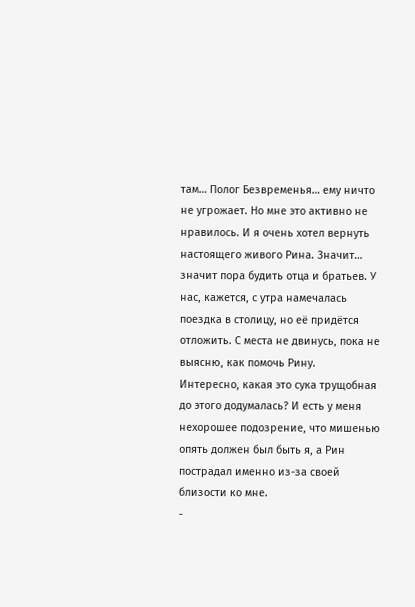там… Полог Безвременья… ему ничто не угрожает. Но мне это активно не нравилось. И я очень хотел вернуть настоящего живого Рина. Значит… значит пора будить отца и братьев. У нас, кажется, с утра намечалась поездка в столицу, но её придётся отложить. С места не двинусь, пока не выясню, как помочь Рину.
Интересно, какая это сука трущобная до этого додумалась? И есть у меня нехорошее подозрение, что мишенью опять должен был быть я, а Рин пострадал именно из-за своей близости ко мне.
-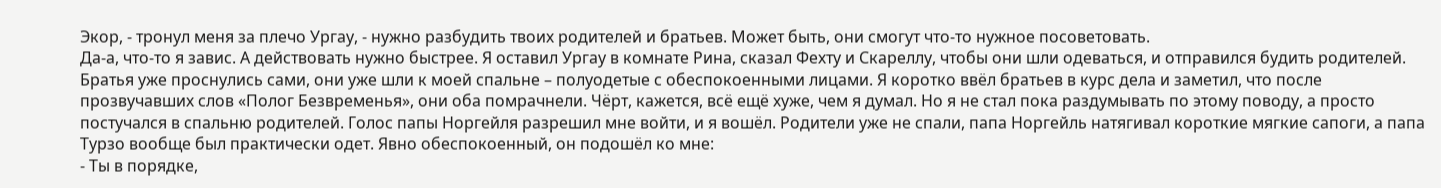Экор, - тронул меня за плечо Ургау, - нужно разбудить твоих родителей и братьев. Может быть, они смогут что-то нужное посоветовать.
Да-а, что-то я завис. А действовать нужно быстрее. Я оставил Ургау в комнате Рина, сказал Фехту и Скареллу, чтобы они шли одеваться, и отправился будить родителей. Братья уже проснулись сами, они уже шли к моей спальне – полуодетые с обеспокоенными лицами. Я коротко ввёл братьев в курс дела и заметил, что после прозвучавших слов «Полог Безвременья», они оба помрачнели. Чёрт, кажется, всё ещё хуже, чем я думал. Но я не стал пока раздумывать по этому поводу, а просто постучался в спальню родителей. Голос папы Норгейля разрешил мне войти, и я вошёл. Родители уже не спали, папа Норгейль натягивал короткие мягкие сапоги, а папа Турзо вообще был практически одет. Явно обеспокоенный, он подошёл ко мне:
- Ты в порядке,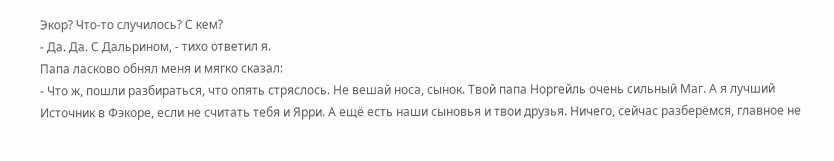Экор? Что-то случилось? С кем?
- Да. Да. С Дальрином, - тихо ответил я.
Папа ласково обнял меня и мягко сказал:
- Что ж, пошли разбираться, что опять стряслось. Не вешай носа, сынок. Твой папа Норгейль очень сильный Маг. А я лучший Источник в Фэкоре, если не считать тебя и Ярри. А ещё есть наши сыновья и твои друзья. Ничего, сейчас разберёмся, главное не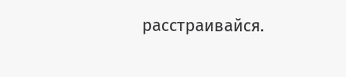расстраивайся.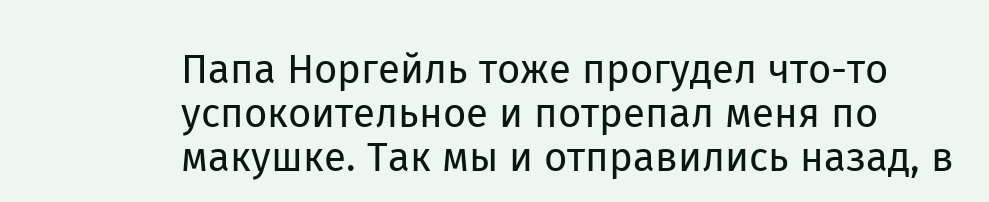Папа Норгейль тоже прогудел что-то успокоительное и потрепал меня по макушке. Так мы и отправились назад, в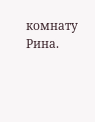комнату Рина.